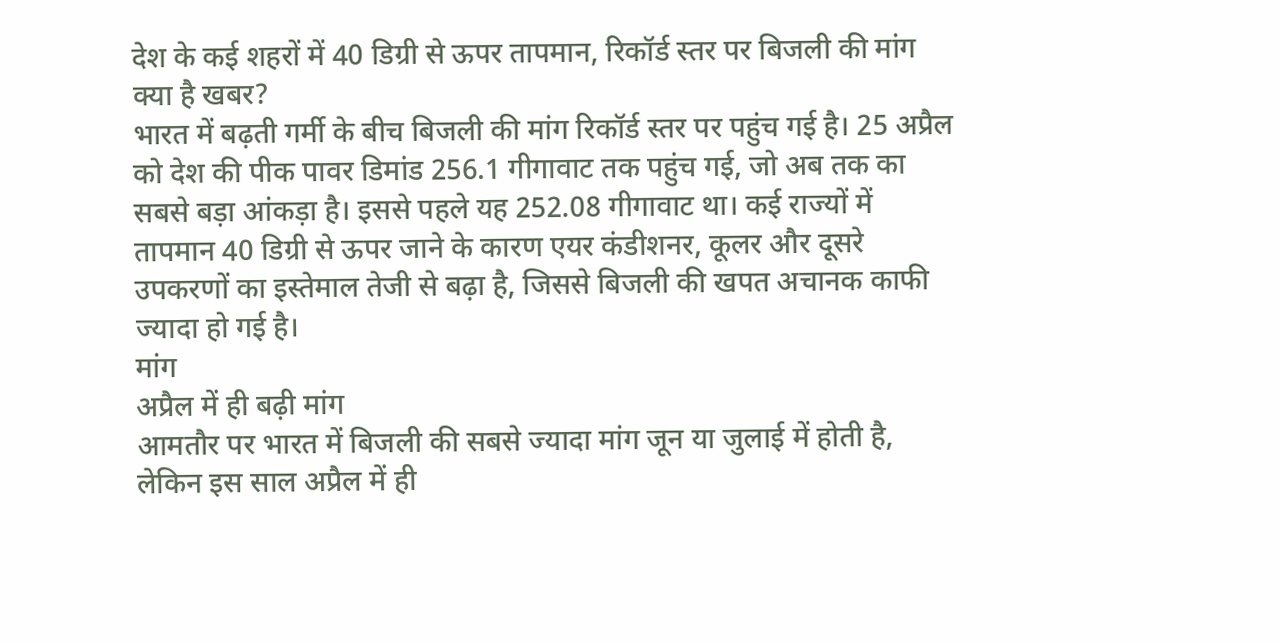देश के कई शहरों में 40 डिग्री से ऊपर तापमान, रिकॉर्ड स्तर पर बिजली की मांग
क्या है खबर?
भारत में बढ़ती गर्मी के बीच बिजली की मांग रिकॉर्ड स्तर पर पहुंच गई है। 25 अप्रैल को देश की पीक पावर डिमांड 256.1 गीगावाट तक पहुंच गई, जो अब तक का सबसे बड़ा आंकड़ा है। इससे पहले यह 252.08 गीगावाट था। कई राज्यों में तापमान 40 डिग्री से ऊपर जाने के कारण एयर कंडीशनर, कूलर और दूसरे उपकरणों का इस्तेमाल तेजी से बढ़ा है, जिससे बिजली की खपत अचानक काफी ज्यादा हो गई है।
मांग
अप्रैल में ही बढ़ी मांग
आमतौर पर भारत में बिजली की सबसे ज्यादा मांग जून या जुलाई में होती है, लेकिन इस साल अप्रैल में ही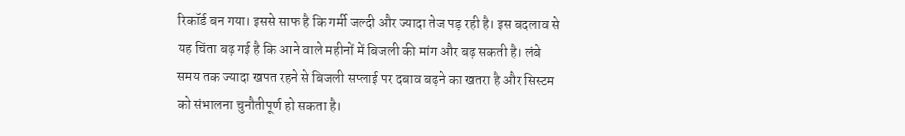रिकॉर्ड बन गया। इससे साफ है कि गर्मी जल्दी और ज्यादा तेज पड़ रही है। इस बदलाव से यह चिंता बढ़ गई है कि आने वाले महीनों में बिजली की मांग और बढ़ सकती है। लंबे समय तक ज्यादा खपत रहने से बिजली सप्लाई पर दबाव बढ़ने का खतरा है और सिस्टम को संभालना चुनौतीपूर्ण हो सकता है।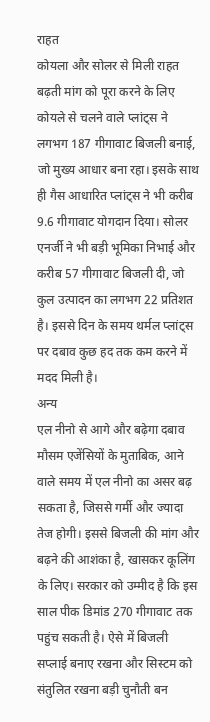राहत
कोयला और सोलर से मिली राहत
बढ़ती मांग को पूरा करने के लिए कोयले से चलने वाले प्लांट्स ने लगभग 187 गीगावाट बिजली बनाई, जो मुख्य आधार बना रहा। इसके साथ ही गैस आधारित प्लांट्स ने भी करीब 9.6 गीगावाट योगदान दिया। सोलर एनर्जी ने भी बड़ी भूमिका निभाई और करीब 57 गीगावाट बिजली दी, जो कुल उत्पादन का लगभग 22 प्रतिशत है। इससे दिन के समय थर्मल प्लांट्स पर दबाव कुछ हद तक कम करने में मदद मिली है।
अन्य
एल नीनो से आगे और बढ़ेगा दबाव
मौसम एजेंसियों के मुताबिक, आने वाले समय में एल नीनो का असर बढ़ सकता है, जिससे गर्मी और ज्यादा तेज होगी। इससे बिजली की मांग और बढ़ने की आशंका है, खासकर कूलिंग के लिए। सरकार को उम्मीद है कि इस साल पीक डिमांड 270 गीगावाट तक पहुंच सकती है। ऐसे में बिजली सप्लाई बनाए रखना और सिस्टम को संतुलित रखना बड़ी चुनौती बन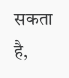सकता है,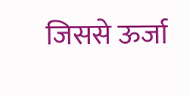जिससे ऊर्जा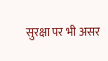सुरक्षा पर भी असर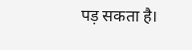पड़ सकता है।